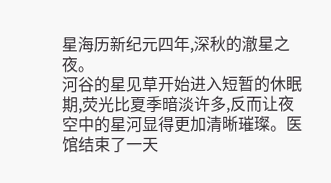星海历新纪元四年,深秋的澈星之夜。
河谷的星见草开始进入短暂的休眠期,荧光比夏季暗淡许多,反而让夜空中的星河显得更加清晰璀璨。医馆结束了一天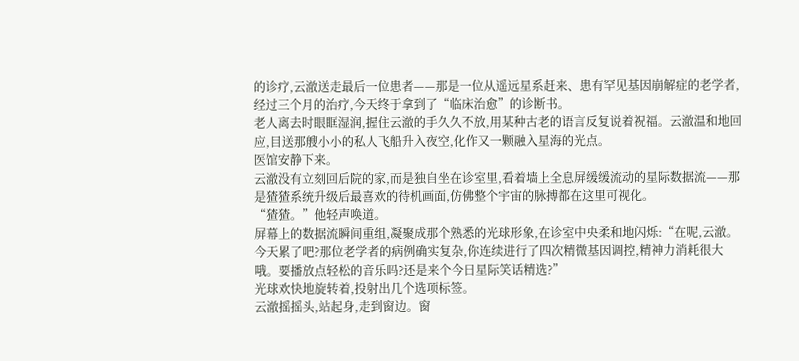的诊疗,云澈送走最后一位患者——那是一位从遥远星系赶来、患有罕见基因崩解症的老学者,经过三个月的治疗,今天终于拿到了“临床治愈”的诊断书。
老人离去时眼眶湿润,握住云澈的手久久不放,用某种古老的语言反复说着祝福。云澈温和地回应,目送那艘小小的私人飞船升入夜空,化作又一颗融入星海的光点。
医馆安静下来。
云澈没有立刻回后院的家,而是独自坐在诊室里,看着墙上全息屏缓缓流动的星际数据流——那是猹猹系统升级后最喜欢的待机画面,仿佛整个宇宙的脉搏都在这里可视化。
“猹猹。”他轻声唤道。
屏幕上的数据流瞬间重组,凝聚成那个熟悉的光球形象,在诊室中央柔和地闪烁:“在呢,云澈。今天累了吧?那位老学者的病例确实复杂,你连续进行了四次精微基因调控,精神力消耗很大哦。要播放点轻松的音乐吗?还是来个今日星际笑话精选?”
光球欢快地旋转着,投射出几个选项标签。
云澈摇摇头,站起身,走到窗边。窗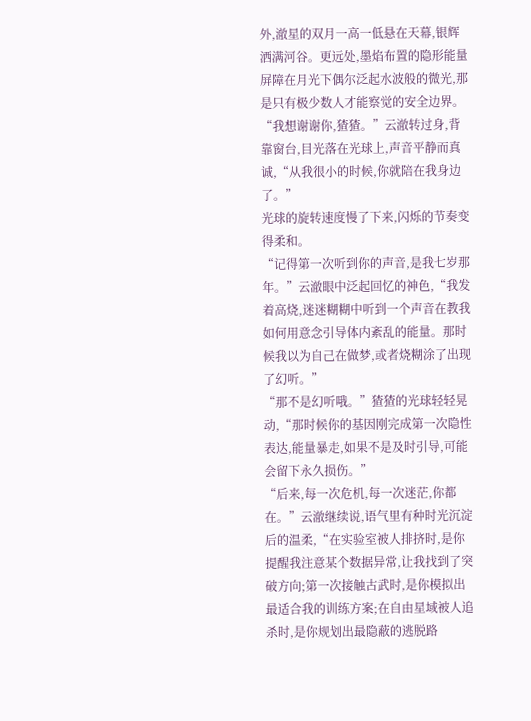外,澈星的双月一高一低悬在天幕,银辉洒满河谷。更远处,墨焰布置的隐形能量屏障在月光下偶尔泛起水波般的微光,那是只有极少数人才能察觉的安全边界。
“我想谢谢你,猹猹。”云澈转过身,背靠窗台,目光落在光球上,声音平静而真诚,“从我很小的时候,你就陪在我身边了。”
光球的旋转速度慢了下来,闪烁的节奏变得柔和。
“记得第一次听到你的声音,是我七岁那年。”云澈眼中泛起回忆的神色,“我发着高烧,迷迷糊糊中听到一个声音在教我如何用意念引导体内紊乱的能量。那时候我以为自己在做梦,或者烧糊涂了出现了幻听。”
“那不是幻听哦。”猹猹的光球轻轻晃动,“那时候你的基因刚完成第一次隐性表达,能量暴走,如果不是及时引导,可能会留下永久损伤。”
“后来,每一次危机,每一次迷茫,你都在。”云澈继续说,语气里有种时光沉淀后的温柔,“在实验室被人排挤时,是你提醒我注意某个数据异常,让我找到了突破方向;第一次接触古武时,是你模拟出最适合我的训练方案;在自由星域被人追杀时,是你规划出最隐蔽的逃脱路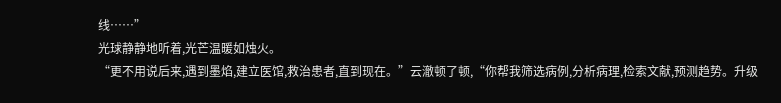线……”
光球静静地听着,光芒温暖如烛火。
“更不用说后来,遇到墨焰,建立医馆,救治患者,直到现在。”云澈顿了顿,“你帮我筛选病例,分析病理,检索文献,预测趋势。升级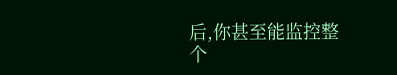后,你甚至能监控整个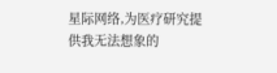星际网络,为医疗研究提供我无法想象的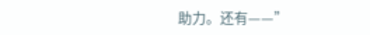助力。还有——”